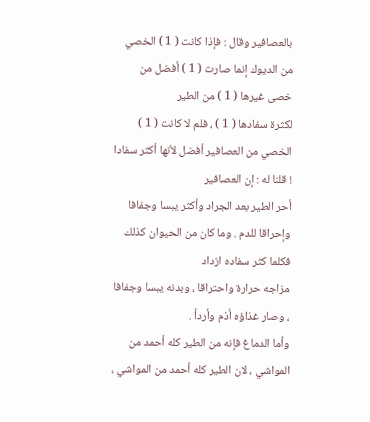بالعصافير وقال : فإذا كانت ( 1 ) الخصي من الديوك إنما صارت ( 1 ) أفضل من خصى غيرها ( 1 ) من الطير
لكثرة سفادها ( 1 ) ، فلم لا كانت ( 1 ) الخصي من العصافير أفضل لأنها أكثر سفادا ! قلنا له : إن العصافير
أحر الطير بعد الجراد وأكثر يبسا وجفافا وإحراقا للدم . وما كان من الحيوان كذلك فكلما كثر سفاده ازداد
مزاجه حرارة واحتراقا ، وبدنه يبسا وجفافا ، وصار غذاؤه أذم وأردأ .
وأما الدماغ فإنه من الطير كله أحمد من المواشي ، لان الطير كله أحمد من المواشي ،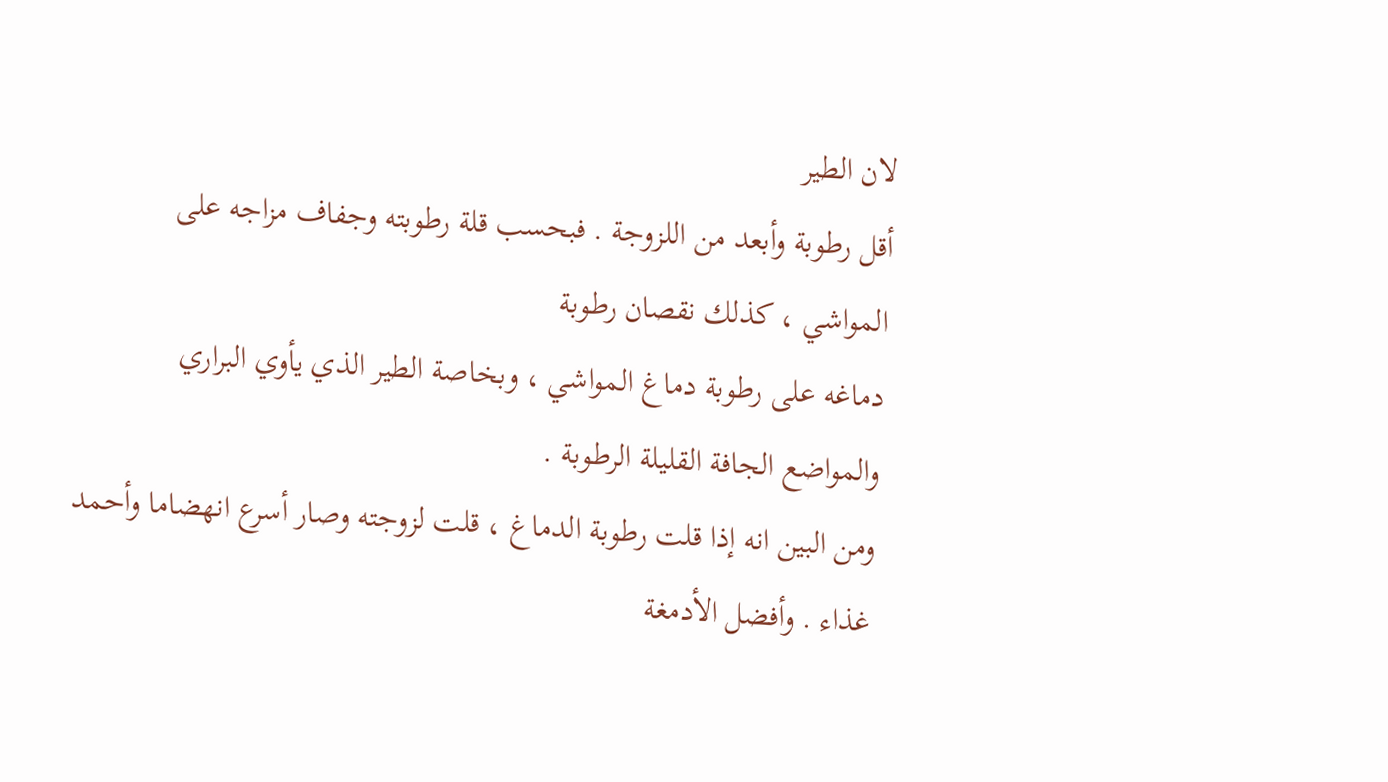لان الطير
أقل رطوبة وأبعد من اللزوجة . فبحسب قلة رطوبته وجفاف مزاجه على المواشي ، كذلك نقصان رطوبة
دماغه على رطوبة دماغ المواشي ، وبخاصة الطير الذي يأوي البراري والمواضع الجافة القليلة الرطوبة .
ومن البين انه إذا قلت رطوبة الدماغ ، قلت لزوجته وصار أسرع انهضاما وأحمد غذاء . وأفضل الأدمغة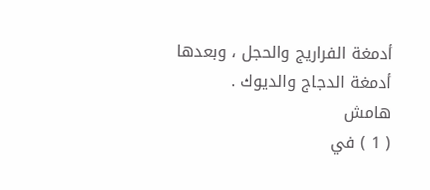أدمغة الفراريج والحجل ، وبعدها أدمغة الدجاج والديوك .
هامش
( 1 ) في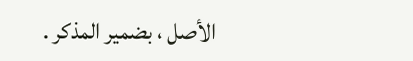الأصل ، بضمير المذكر .